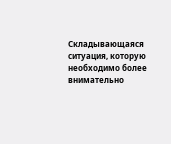Складывающаяся ситуация, которую необходимо более внимательно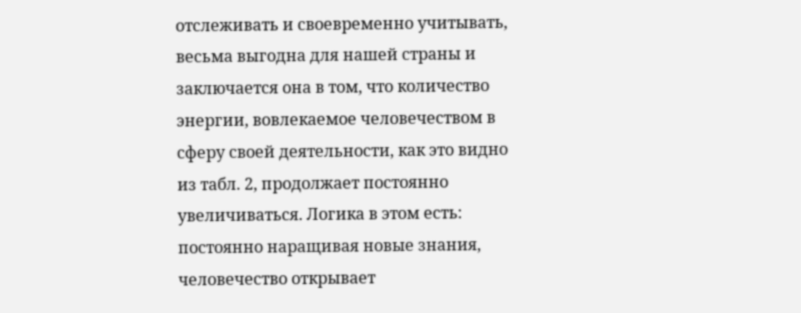отслеживать и своевременно учитывать, весьма выгодна для нашей страны и заключается она в том, что количество энергии, вовлекаемое человечеством в сферу своей деятельности, как это видно из табл. 2, продолжает постоянно увеличиваться. Логика в этом есть: постоянно наращивая новые знания, человечество открывает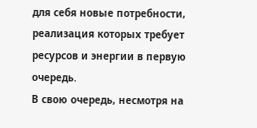для себя новые потребности, реализация которых требует ресурсов и энергии в первую очередь.
В свою очередь, несмотря на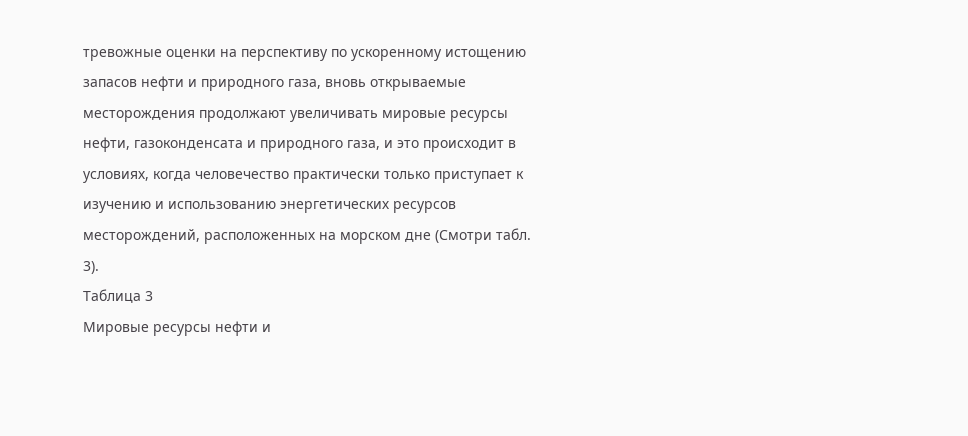тревожные оценки на перспективу по ускоренному истощению запасов нефти и природного газа, вновь открываемые месторождения продолжают увеличивать мировые ресурсы нефти, газоконденсата и природного газа, и это происходит в условиях, когда человечество практически только приступает к изучению и использованию энергетических ресурсов месторождений, расположенных на морском дне (Смотри табл. 3).
Таблица 3
Мировые ресурсы нефти и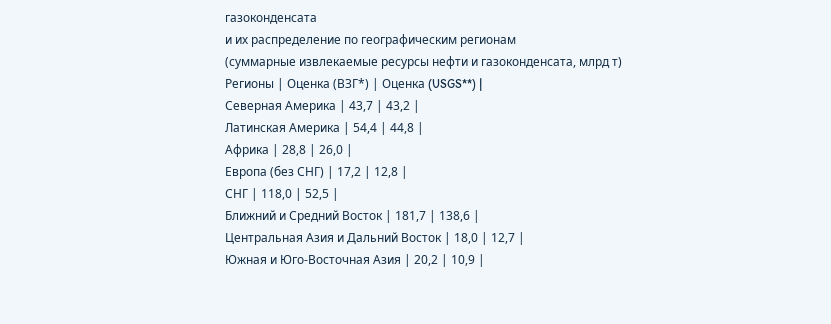газоконденсата
и их распределение по географическим регионам
(суммарные извлекаемые ресурсы нефти и газоконденсата, млрд т)
Регионы | Оценка (ВЗГ*) | Оценка (USGS**) |
Северная Америка | 43,7 | 43,2 |
Латинская Америка | 54,4 | 44,8 |
Африка | 28,8 | 26,0 |
Европа (без СНГ) | 17,2 | 12,8 |
СНГ | 118,0 | 52,5 |
Ближний и Средний Восток | 181,7 | 138,6 |
Центральная Азия и Дальний Восток | 18,0 | 12,7 |
Южная и Юго-Восточная Азия | 20,2 | 10,9 |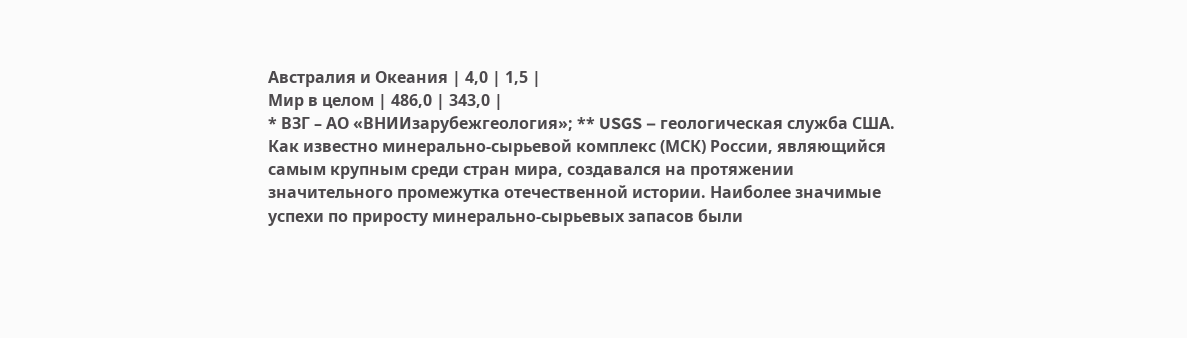Австралия и Океания | 4,0 | 1,5 |
Мир в целом | 486,0 | 343,0 |
* ВЗГ – АО «ВНИИзарубежгеология»; ** USGS – геологическая служба США.
Как известно минерально-сырьевой комплекс (МСК) России, являющийся самым крупным среди стран мира, создавался на протяжении значительного промежутка отечественной истории. Наиболее значимые успехи по приросту минерально-сырьевых запасов были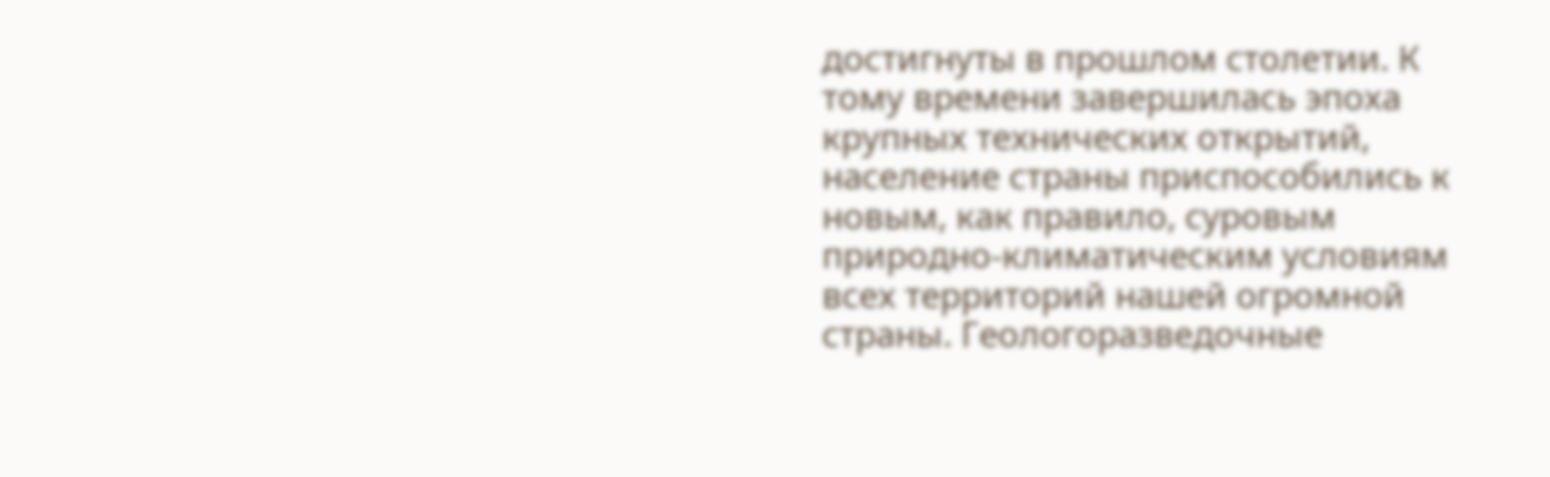достигнуты в прошлом столетии. К тому времени завершилась эпоха крупных технических открытий, население страны приспособились к новым, как правило, суровым природно-климатическим условиям всех территорий нашей огромной страны. Геологоразведочные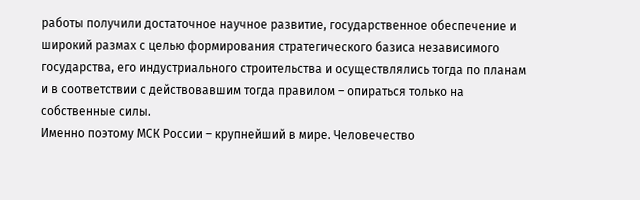работы получили достаточное научное развитие, государственное обеспечение и широкий размах с целью формирования стратегического базиса независимого государства, его индустриального строительства и осуществлялись тогда по планам и в соответствии с действовавшим тогда правилом – опираться только на собственные силы.
Именно поэтому МСК России – крупнейший в мире. Человечество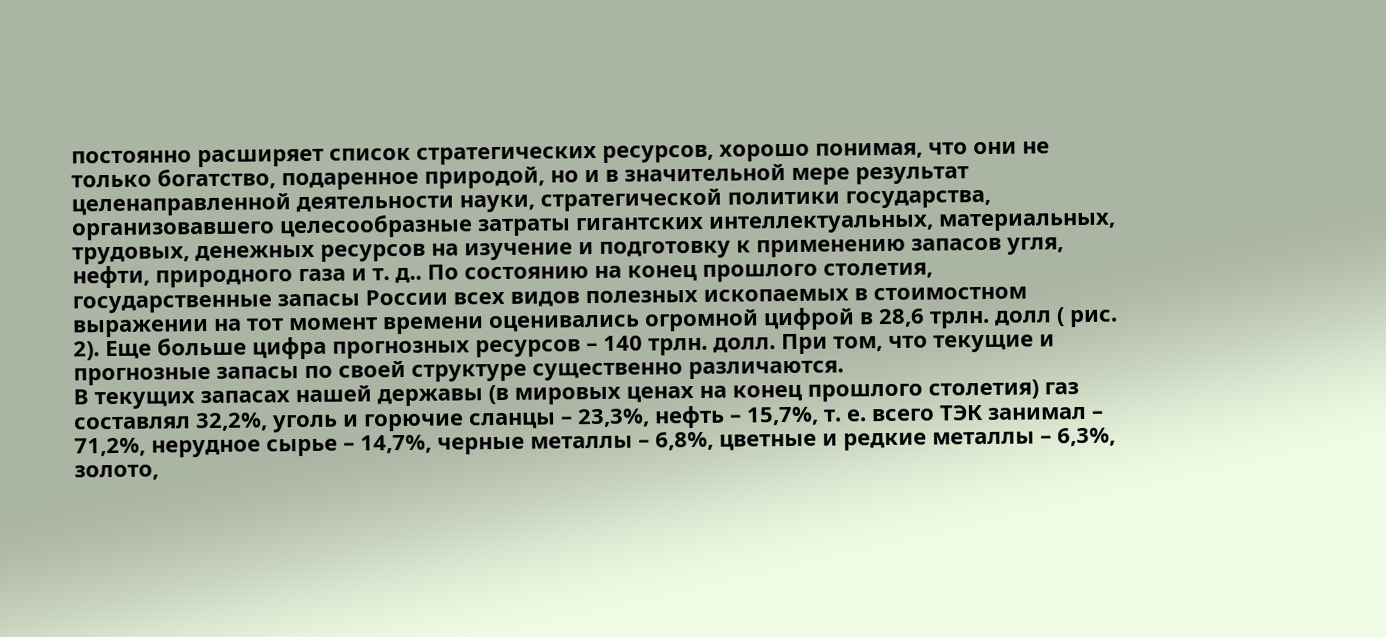постоянно расширяет список стратегических ресурсов, хорошо понимая, что они не только богатство, подаренное природой, но и в значительной мере результат целенаправленной деятельности науки, стратегической политики государства, организовавшего целесообразные затраты гигантских интеллектуальных, материальных, трудовых, денежных ресурсов на изучение и подготовку к применению запасов угля, нефти, природного газа и т. д.. По состоянию на конец прошлого столетия, государственные запасы России всех видов полезных ископаемых в стоимостном выражении на тот момент времени оценивались огромной цифрой в 28,6 трлн. долл ( рис. 2). Еще больше цифра прогнозных ресурсов – 140 трлн. долл. При том, что текущие и прогнозные запасы по своей структуре существенно различаются.
В текущих запасах нашей державы (в мировых ценах на конец прошлого столетия) газ составлял 32,2%, уголь и горючие сланцы – 23,3%, нефть – 15,7%, т. е. всего ТЭК занимал – 71,2%, нерудное сырье – 14,7%, черные металлы – 6,8%, цветные и редкие металлы – 6,3%, золото,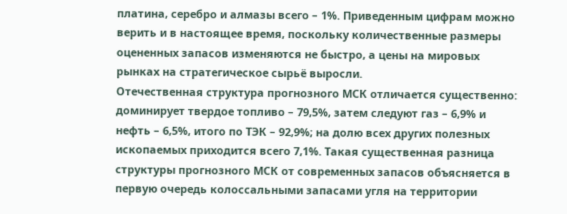платина, серебро и алмазы всего – 1%. Приведенным цифрам можно верить и в настоящее время, поскольку количественные размеры оцененных запасов изменяются не быстро, а цены на мировых рынках на стратегическое сырьё выросли.
Отечественная структура прогнозного МСК отличается существенно: доминирует твердое топливо – 79,5%, затем следуют газ – 6,9% и нефть – 6,5%, итого по ТЭК – 92,9%; на долю всех других полезных ископаемых приходится всего 7,1%. Такая существенная разница структуры прогнозного МСК от современных запасов объясняется в первую очередь колоссальными запасами угля на территории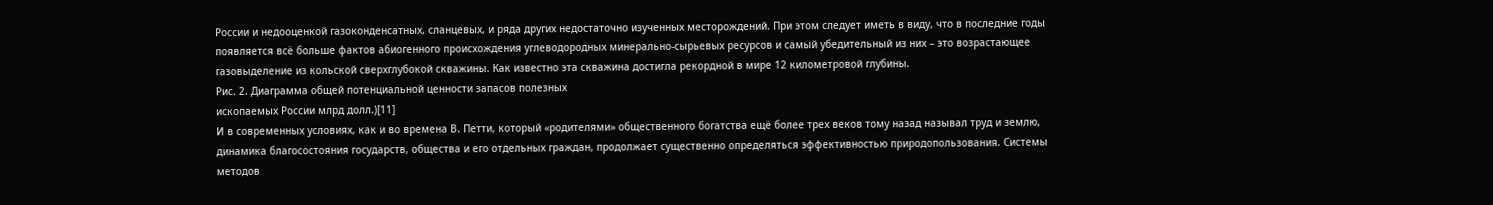России и недооценкой газоконденсатных, сланцевых, и ряда других недостаточно изученных месторождений. При этом следует иметь в виду, что в последние годы появляется всё больше фактов абиогенного происхождения углеводородных минерально-сырьевых ресурсов и самый убедительный из них – это возрастающее газовыделение из кольской сверхглубокой скважины. Как известно эта скважина достигла рекордной в мире 12 километровой глубины.
Рис. 2. Диаграмма общей потенциальной ценности запасов полезных
ископаемых России млрд долл.)[11]
И в современных условиях, как и во времена В. Петти, который «родителями» общественного богатства ещё более трех веков тому назад называл труд и землю, динамика благосостояния государств, общества и его отдельных граждан, продолжает существенно определяться эффективностью природопользования. Системы методов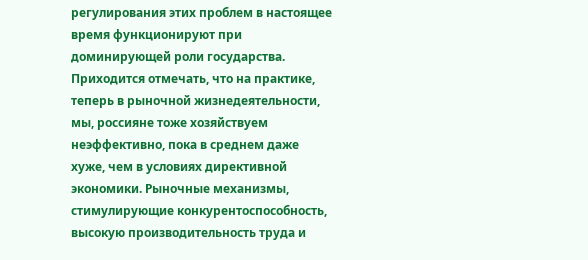регулирования этих проблем в настоящее время функционируют при доминирующей роли государства. Приходится отмечать, что на практике, теперь в рыночной жизнедеятельности, мы, россияне тоже хозяйствуем неэффективно, пока в среднем даже хуже, чем в условиях директивной экономики. Рыночные механизмы, стимулирующие конкурентоспособность, высокую производительность труда и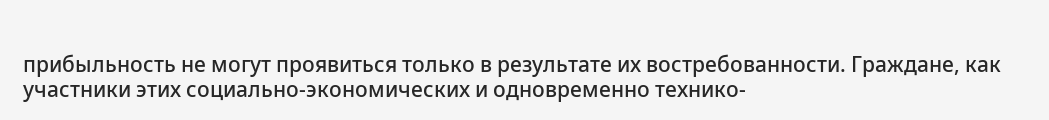прибыльность не могут проявиться только в результате их востребованности. Граждане, как участники этих социально-экономических и одновременно технико-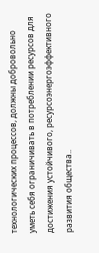технологических процессов, должны добровольно уметь себя ограничивать в потреблении ресурсов для достижения устойчивого, ресурсоэнергоэффективного развития общества..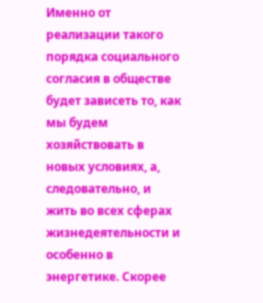Именно от реализации такого порядка социального согласия в обществе будет зависеть то, как мы будем хозяйствовать в новых условиях, а, следовательно, и жить во всех сферах жизнедеятельности и особенно в энергетике. Скорее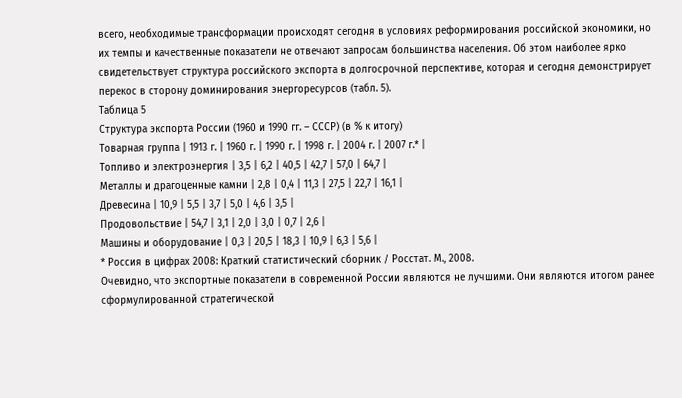всего, необходимые трансформации происходят сегодня в условиях реформирования российской экономики, но их темпы и качественные показатели не отвечают запросам большинства населения. Об этом наиболее ярко свидетельствует структура российского экспорта в долгосрочной перспективе, которая и сегодня демонстрирует перекос в сторону доминирования энергоресурсов (табл. 5).
Таблица 5
Структура экспорта России (1960 и 1990 гг. – СССР) (в % к итогу)
Товарная группа | 1913 г. | 1960 г. | 1990 г. | 1998 г. | 2004 г. | 2007 г.* |
Топливо и электроэнергия | 3,5 | 6,2 | 40,5 | 42,7 | 57,0 | 64,7 |
Металлы и драгоценные камни | 2,8 | 0,4 | 11,3 | 27,5 | 22,7 | 16,1 |
Древесина | 10,9 | 5,5 | 3,7 | 5,0 | 4,6 | 3,5 |
Продовольствие | 54,7 | 3,1 | 2,0 | 3,0 | 0,7 | 2,6 |
Машины и оборудование | 0,3 | 20,5 | 18,3 | 10,9 | 6,3 | 5,6 |
* Россия в цифрах 2008: Краткий статистический сборник / Росстат. М., 2008.
Очевидно, что экспортные показатели в современной России являются не лучшими. Они являются итогом ранее сформулированной стратегической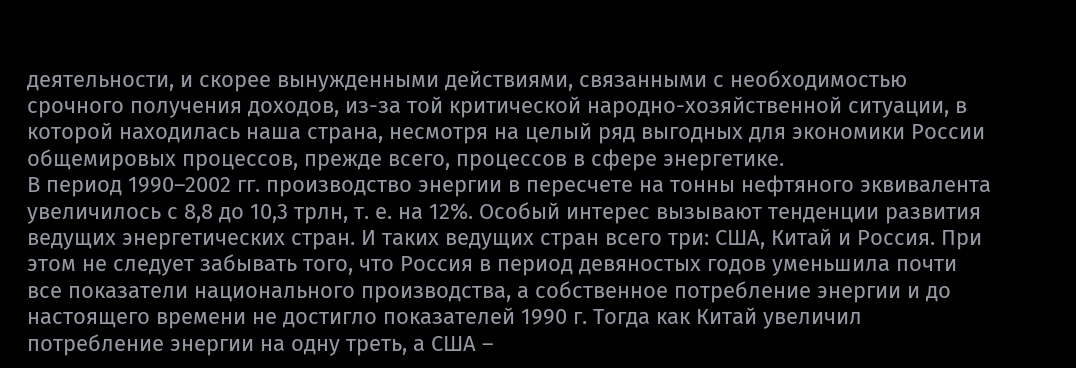деятельности, и скорее вынужденными действиями, связанными с необходимостью срочного получения доходов, из-за той критической народно-хозяйственной ситуации, в которой находилась наша страна, несмотря на целый ряд выгодных для экономики России общемировых процессов, прежде всего, процессов в сфере энергетике.
В период 1990–2002 гг. производство энергии в пересчете на тонны нефтяного эквивалента увеличилось с 8,8 до 10,3 трлн, т. е. на 12%. Особый интерес вызывают тенденции развития ведущих энергетических стран. И таких ведущих стран всего три: США, Китай и Россия. При этом не следует забывать того, что Россия в период девяностых годов уменьшила почти все показатели национального производства, а собственное потребление энергии и до настоящего времени не достигло показателей 1990 г. Тогда как Китай увеличил потребление энергии на одну треть, а США –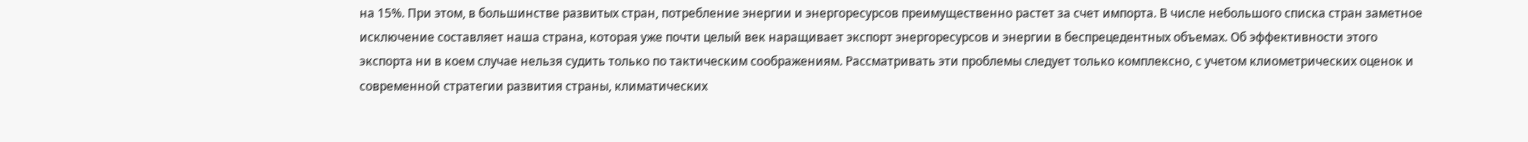на 15%. При этом, в большинстве развитых стран, потребление энергии и энергоресурсов преимущественно растет за счет импорта. В числе небольшого списка стран заметное исключение составляет наша страна, которая уже почти целый век наращивает экспорт энергоресурсов и энергии в беспрецедентных объемах. Об эффективности этого экспорта ни в коем случае нельзя судить только по тактическим соображениям. Рассматривать эти проблемы следует только комплексно, с учетом клиометрических оценок и современной стратегии развития страны, климатических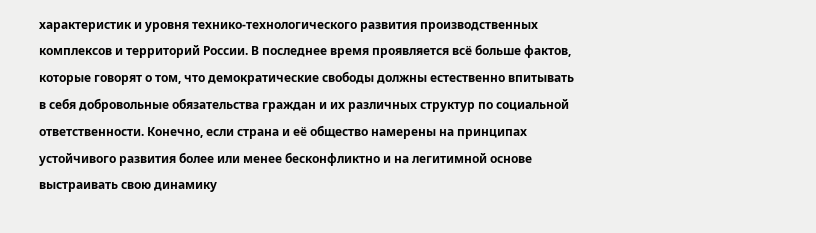характеристик и уровня технико-технологического развития производственных комплексов и территорий России. В последнее время проявляется всё больше фактов, которые говорят о том, что демократические свободы должны естественно впитывать в себя добровольные обязательства граждан и их различных структур по социальной ответственности. Конечно, если страна и её общество намерены на принципах устойчивого развития более или менее бесконфликтно и на легитимной основе выстраивать свою динамику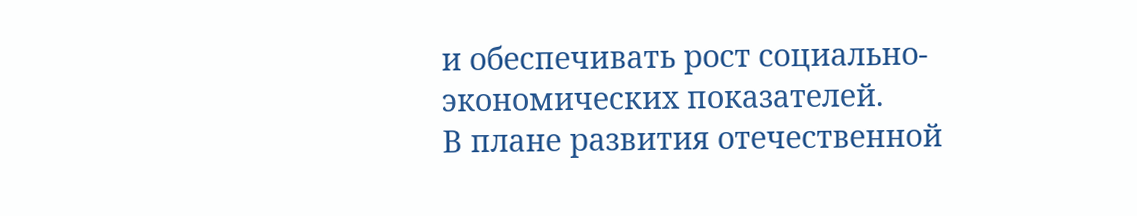и обеспечивать рост социально-экономических показателей.
В плане развития отечественной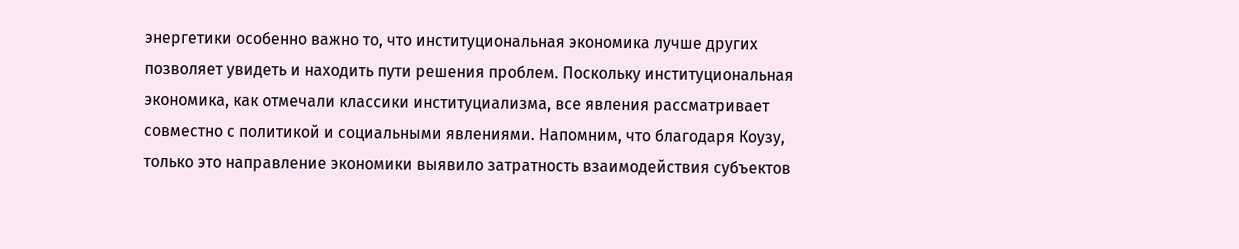энергетики особенно важно то, что институциональная экономика лучше других позволяет увидеть и находить пути решения проблем. Поскольку институциональная экономика, как отмечали классики институциализма, все явления рассматривает совместно с политикой и социальными явлениями. Напомним, что благодаря Коузу, только это направление экономики выявило затратность взаимодействия субъектов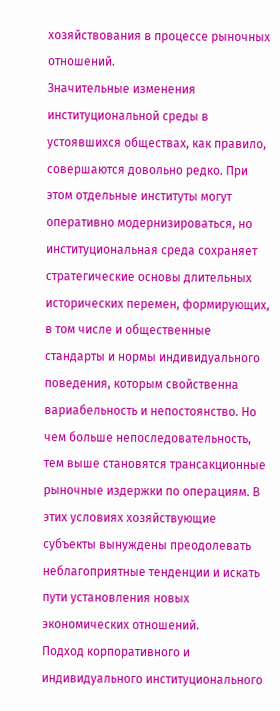хозяйствования в процессе рыночных отношений.
Значительные изменения институциональной среды в устоявшихся обществах, как правило, совершаются довольно редко. При этом отдельные институты могут оперативно модернизироваться, но институциональная среда сохраняет стратегические основы длительных исторических перемен, формирующих, в том числе и общественные стандарты и нормы индивидуального поведения, которым свойственна вариабельность и непостоянство. Но чем больше непоследовательность, тем выше становятся трансакционные рыночные издержки по операциям. В этих условиях хозяйствующие субъекты вынуждены преодолевать неблагоприятные тенденции и искать пути установления новых экономических отношений.
Подход корпоративного и индивидуального институционального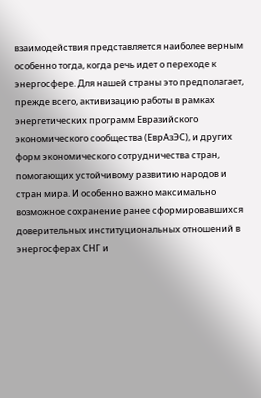взаимодействия представляется наиболее верным особенно тогда, когда речь идет о переходе к энергосфере. Для нашей страны это предполагает, прежде всего, активизацию работы в рамках энергетических программ Евразийского экономического сообщества (ЕврАзЭС), и других форм экономического сотрудничества стран, помогающих устойчивому развитию народов и стран мира. И особенно важно максимально возможное сохранение ранее сформировавшихся доверительных институциональных отношений в энергосферах СНГ и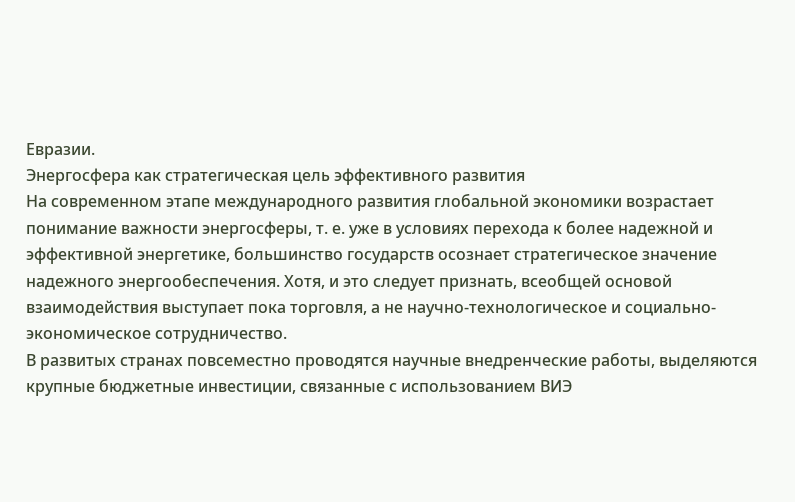Евразии.
Энергосфера как стратегическая цель эффективного развития
На современном этапе международного развития глобальной экономики возрастает понимание важности энергосферы, т. е. уже в условиях перехода к более надежной и эффективной энергетике, большинство государств осознает стратегическое значение надежного энергообеспечения. Хотя, и это следует признать, всеобщей основой взаимодействия выступает пока торговля, а не научно-технологическое и социально-экономическое сотрудничество.
В развитых странах повсеместно проводятся научные внедренческие работы, выделяются крупные бюджетные инвестиции, связанные с использованием ВИЭ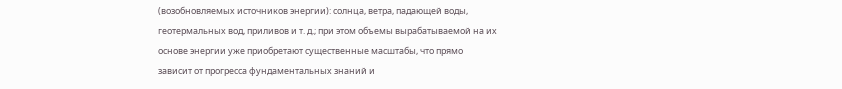(возобновляемых источников энергии): солнца, ветра, падающей воды, геотермальных вод, приливов и т. д.; при этом объемы вырабатываемой на их основе энергии уже приобретают существенные масштабы, что прямо зависит от прогресса фундаментальных знаний и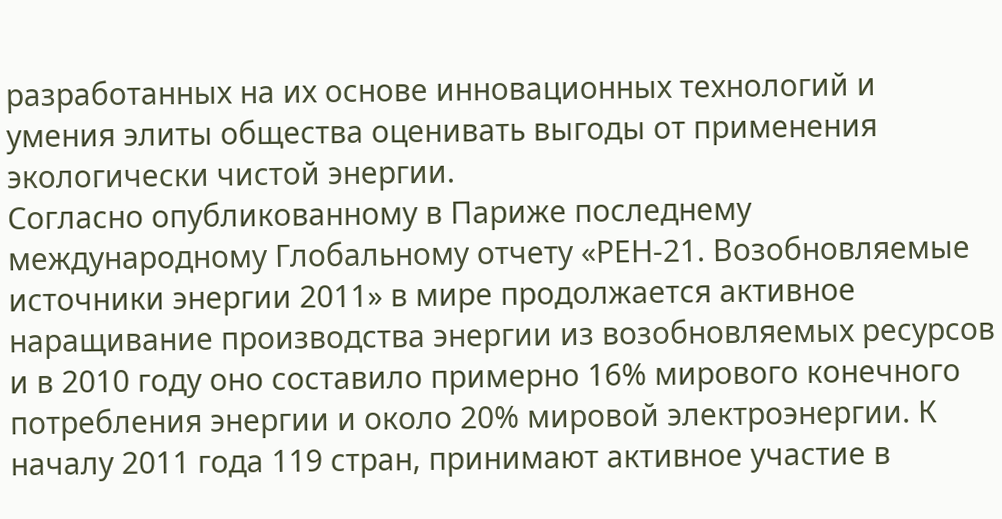разработанных на их основе инновационных технологий и умения элиты общества оценивать выгоды от применения экологически чистой энергии.
Согласно опубликованному в Париже последнему международному Глобальному отчету «РЕН-21. Возобновляемые источники энергии 2011» в мире продолжается активное наращивание производства энергии из возобновляемых ресурсов и в 2010 году оно составило примерно 16% мирового конечного потребления энергии и около 20% мировой электроэнергии. К началу 2011 года 119 стран, принимают активное участие в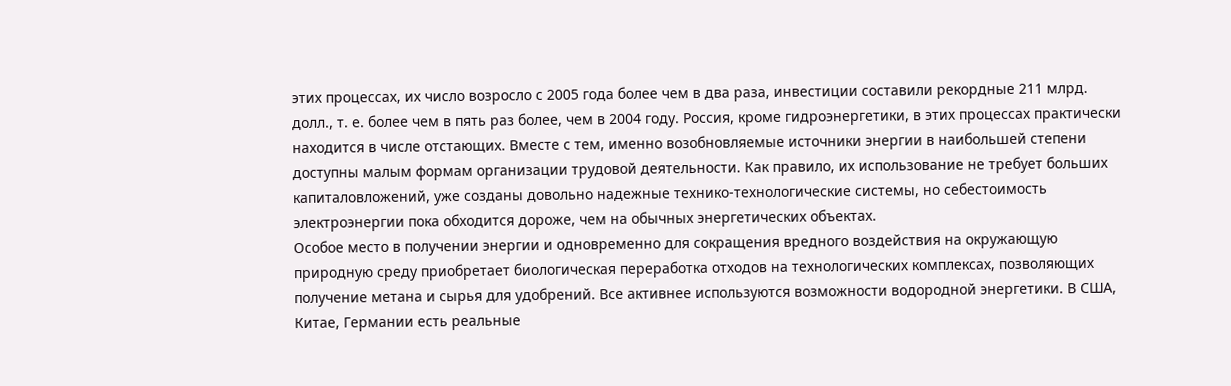этих процессах, их число возросло с 2005 года более чем в два раза, инвестиции составили рекордные 211 млрд. долл., т. е. более чем в пять раз более, чем в 2004 году. Россия, кроме гидроэнергетики, в этих процессах практически находится в числе отстающих. Вместе с тем, именно возобновляемые источники энергии в наибольшей степени доступны малым формам организации трудовой деятельности. Как правило, их использование не требует больших капиталовложений, уже созданы довольно надежные технико-технологические системы, но себестоимость электроэнергии пока обходится дороже, чем на обычных энергетических объектах.
Особое место в получении энергии и одновременно для сокращения вредного воздействия на окружающую природную среду приобретает биологическая переработка отходов на технологических комплексах, позволяющих получение метана и сырья для удобрений. Все активнее используются возможности водородной энергетики. В США, Китае, Германии есть реальные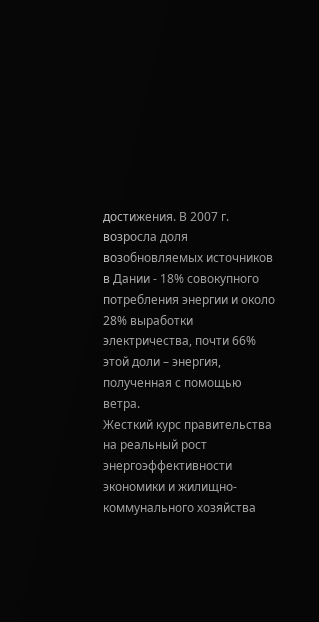достижения. В 2007 г. возросла доля возобновляемых источников в Дании - 18% совокупного потребления энергии и около 28% выработки электричества, почти 66% этой доли – энергия, полученная с помощью ветра.
Жесткий курс правительства на реальный рост энергоэффективности экономики и жилищно-коммунального хозяйства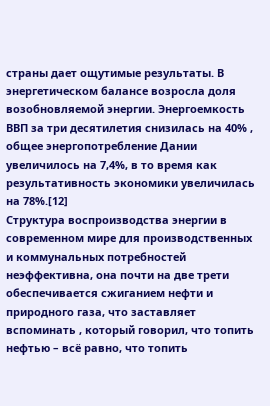страны дает ощутимые результаты. В энергетическом балансе возросла доля возобновляемой энергии. Энергоемкость ВВП за три десятилетия снизилась на 40% , общее энергопотребление Дании увеличилось на 7,4%, в то время как результативность экономики увеличилась на 78%.[12]
Структура воспроизводства энергии в современном мире для производственных и коммунальных потребностей неэффективна, она почти на две трети обеспечивается сжиганием нефти и природного газа, что заставляет вспоминать , который говорил, что топить нефтью – всё равно, что топить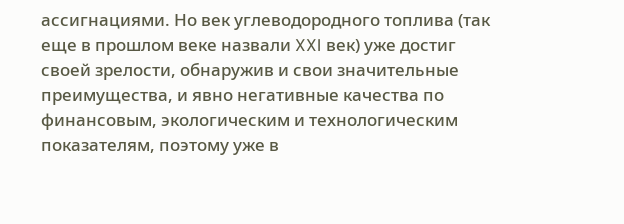ассигнациями. Но век углеводородного топлива (так еще в прошлом веке назвали XXI век) уже достиг своей зрелости, обнаружив и свои значительные преимущества, и явно негативные качества по финансовым, экологическим и технологическим показателям, поэтому уже в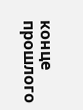конце прошлого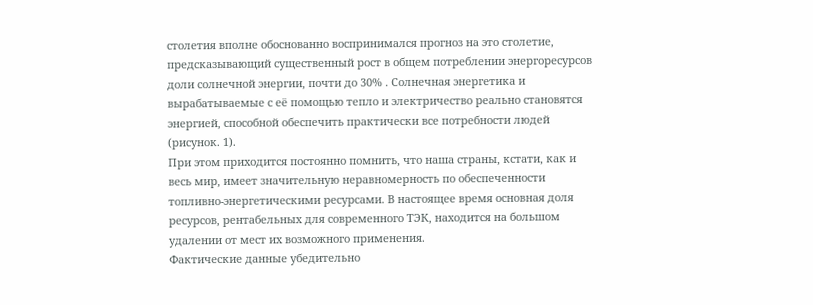столетия вполне обоснованно воспринимался прогноз на это столетие, предсказывающий существенный рост в общем потреблении энергоресурсов доли солнечной энергии, почти до 30% . Солнечная энергетика и вырабатываемые с её помощью тепло и электричество реально становятся энергией, способной обеспечить практически все потребности людей (рисунок. 1).
При этом приходится постоянно помнить, что наша страны, кстати, как и весь мир, имеет значительную неравномерность по обеспеченности топливно-энергетическими ресурсами. В настоящее время основная доля ресурсов, рентабельных для современного ТЭК, находится на большом удалении от мест их возможного применения.
Фактические данные убедительно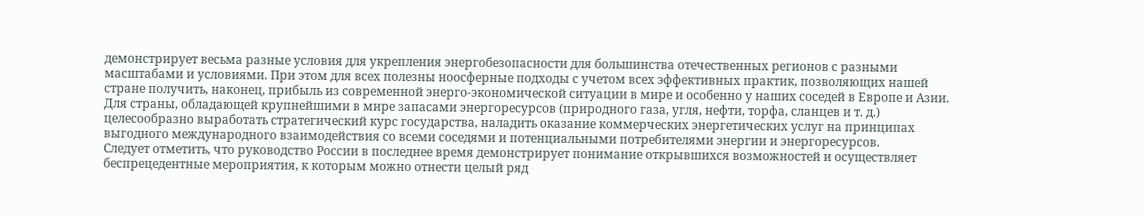демонстрирует весьма разные условия для укрепления энергобезопасности для большинства отечественных регионов с разными масштабами и условиями. При этом для всех полезны ноосферные подходы с учетом всех эффективных практик, позволяющих нашей стране получить, наконец, прибыль из современной энерго-экономической ситуации в мире и особенно у наших соседей в Европе и Азии.
Для страны, обладающей крупнейшими в мире запасами энергоресурсов (природного газа, угля, нефти, торфа, сланцев и т. д.) целесообразно выработать стратегический курс государства, наладить оказание коммерческих энергетических услуг на принципах выгодного международного взаимодействия со всеми соседями и потенциальными потребителями энергии и энергоресурсов.
Следует отметить, что руководство России в последнее время демонстрирует понимание открывшихся возможностей и осуществляет беспрецедентные мероприятия, к которым можно отнести целый ряд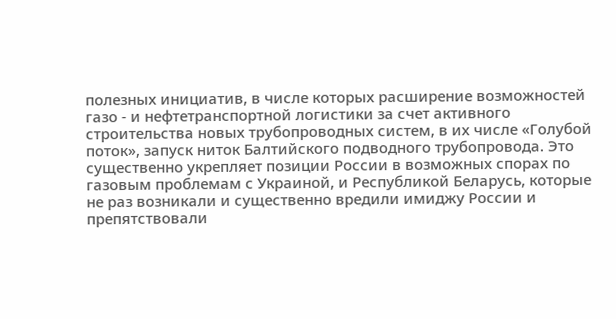полезных инициатив, в числе которых расширение возможностей газо - и нефтетранспортной логистики за счет активного строительства новых трубопроводных систем, в их числе «Голубой поток», запуск ниток Балтийского подводного трубопровода. Это существенно укрепляет позиции России в возможных спорах по газовым проблемам с Украиной, и Республикой Беларусь, которые не раз возникали и существенно вредили имиджу России и препятствовали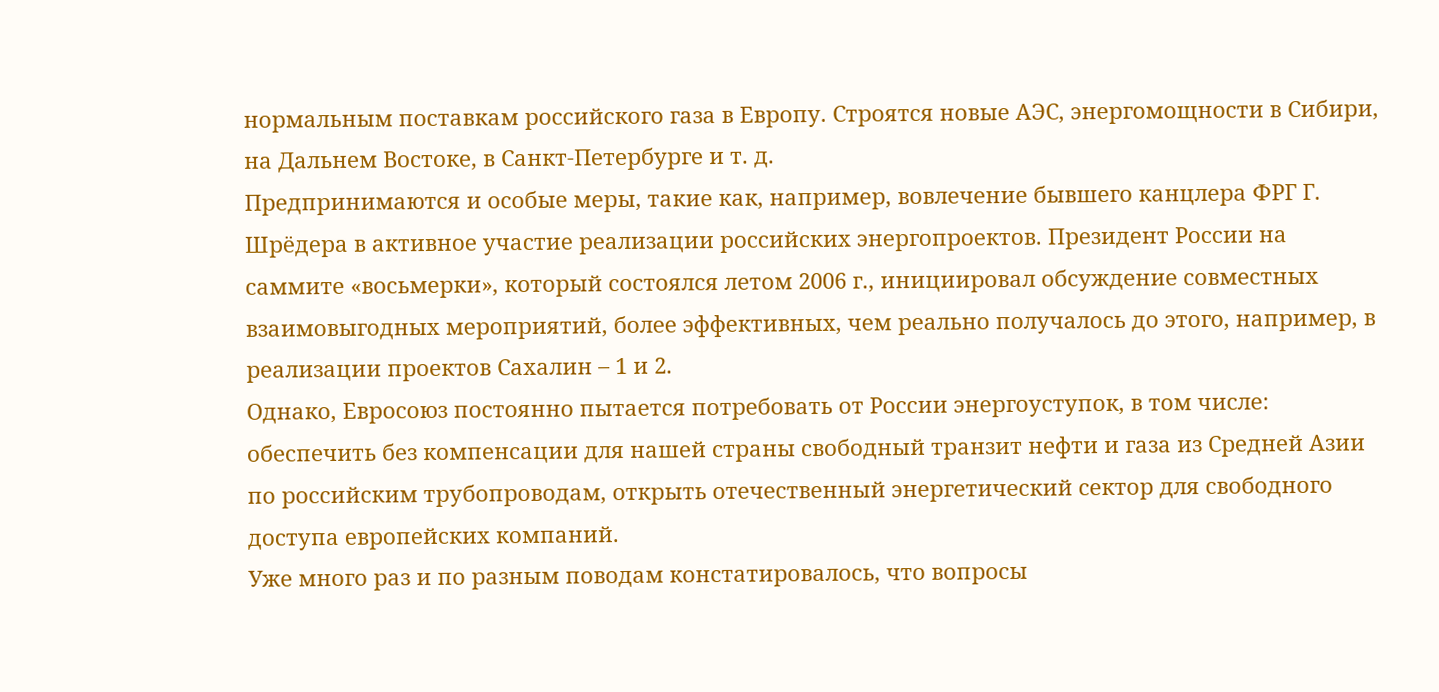нормальным поставкам российского газа в Европу. Строятся новые АЭС, энергомощности в Сибири, на Дальнем Востоке, в Санкт-Петербурге и т. д.
Предпринимаются и особые меры, такие как, например, вовлечение бывшего канцлера ФРГ Г. Шрёдера в активное участие реализации российских энергопроектов. Президент России на саммите «восьмерки», который состоялся летом 2006 г., инициировал обсуждение совместных взаимовыгодных мероприятий, более эффективных, чем реально получалось до этого, например, в реализации проектов Сахалин – 1 и 2.
Однако, Евросоюз постоянно пытается потребовать от России энергоуступок, в том числе: обеспечить без компенсации для нашей страны свободный транзит нефти и газа из Средней Азии по российским трубопроводам, открыть отечественный энергетический сектор для свободного доступа европейских компаний.
Уже много раз и по разным поводам констатировалось, что вопросы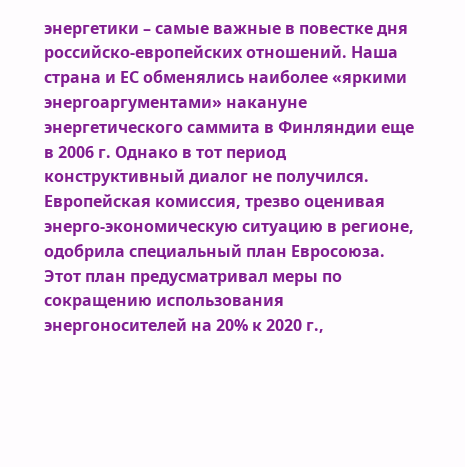энергетики – самые важные в повестке дня российско-европейских отношений. Наша страна и ЕС обменялись наиболее «яркими энергоаргументами» накануне энергетического саммита в Финляндии еще в 2006 г. Однако в тот период конструктивный диалог не получился. Европейская комиссия, трезво оценивая энерго-экономическую ситуацию в регионе, одобрила специальный план Евросоюза. Этот план предусматривал меры по сокращению использования энергоносителей на 20% к 2020 г.,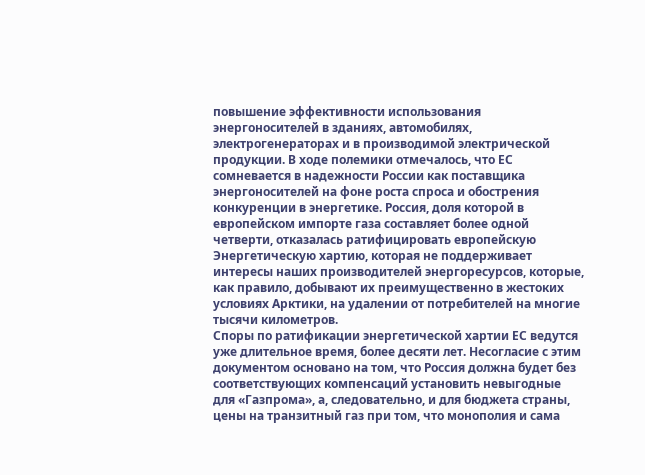повышение эффективности использования энергоносителей в зданиях, автомобилях, электрогенераторах и в производимой электрической продукции. В ходе полемики отмечалось, что ЕС сомневается в надежности России как поставщика энергоносителей на фоне роста спроса и обострения конкуренции в энергетике. Россия, доля которой в европейском импорте газа составляет более одной четверти, отказалась ратифицировать европейскую Энергетическую хартию, которая не поддерживает интересы наших производителей энергоресурсов, которые, как правило, добывают их преимущественно в жестоких условиях Арктики, на удалении от потребителей на многие тысячи километров.
Споры по ратификации энергетической хартии ЕС ведутся уже длительное время, более десяти лет. Несогласие с этим документом основано на том, что Россия должна будет без соответствующих компенсаций установить невыгодные для «Газпрома», а, следовательно, и для бюджета страны, цены на транзитный газ при том, что монополия и сама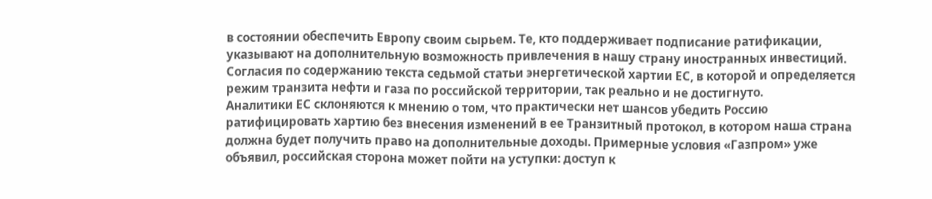в состоянии обеспечить Европу своим сырьем. Те, кто поддерживает подписание ратификации, указывают на дополнительную возможность привлечения в нашу страну иностранных инвестиций. Согласия по содержанию текста седьмой статьи энергетической хартии ЕС, в которой и определяется режим транзита нефти и газа по российской территории, так реально и не достигнуто.
Аналитики ЕС склоняются к мнению о том, что практически нет шансов убедить Россию ратифицировать хартию без внесения изменений в ее Транзитный протокол, в котором наша страна должна будет получить право на дополнительные доходы. Примерные условия «Газпром» уже объявил, российская сторона может пойти на уступки: доступ к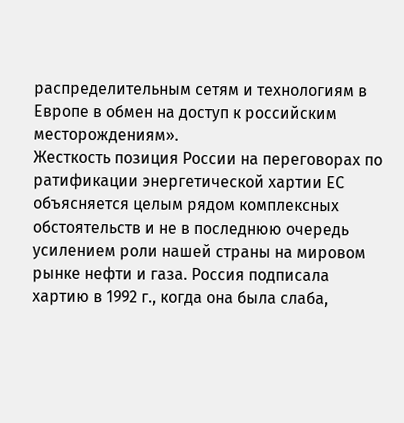распределительным сетям и технологиям в Европе в обмен на доступ к российским месторождениям».
Жесткость позиция России на переговорах по ратификации энергетической хартии ЕС объясняется целым рядом комплексных обстоятельств и не в последнюю очередь усилением роли нашей страны на мировом рынке нефти и газа. Россия подписала хартию в 1992 г., когда она была слаба,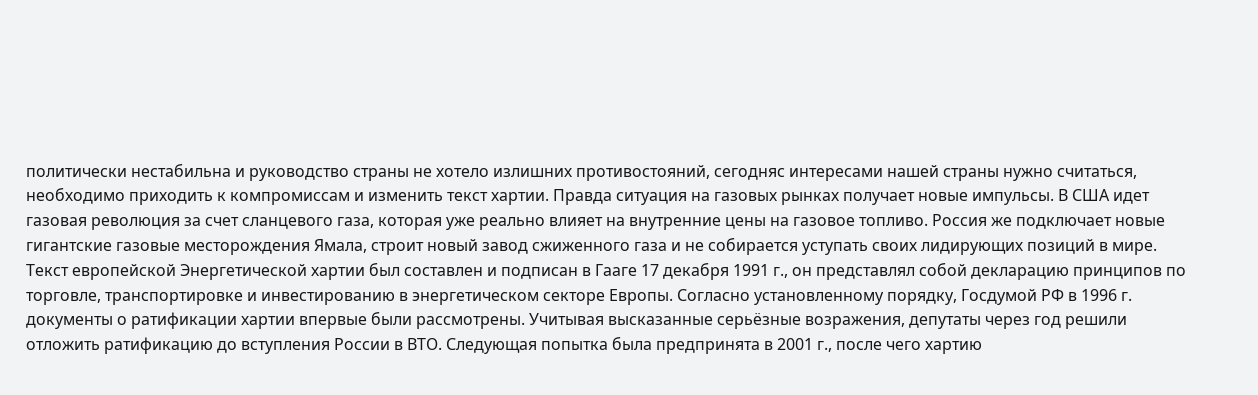политически нестабильна и руководство страны не хотело излишних противостояний, сегодняс интересами нашей страны нужно считаться, необходимо приходить к компромиссам и изменить текст хартии. Правда ситуация на газовых рынках получает новые импульсы. В США идет газовая революция за счет сланцевого газа, которая уже реально влияет на внутренние цены на газовое топливо. Россия же подключает новые гигантские газовые месторождения Ямала, строит новый завод сжиженного газа и не собирается уступать своих лидирующих позиций в мире.
Текст европейской Энергетической хартии был составлен и подписан в Гааге 17 декабря 1991 г., он представлял собой декларацию принципов по торговле, транспортировке и инвестированию в энергетическом секторе Европы. Согласно установленному порядку, Госдумой РФ в 1996 г. документы о ратификации хартии впервые были рассмотрены. Учитывая высказанные серьёзные возражения, депутаты через год решили отложить ратификацию до вступления России в ВТО. Следующая попытка была предпринята в 2001 г., после чего хартию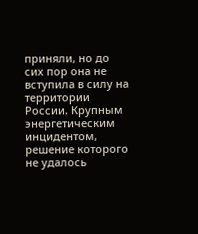приняли, но до сих пор она не вступила в силу на территории России. Крупным энергетическим инцидентом, решение которого не удалось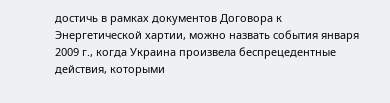достичь в рамках документов Договора к Энергетической хартии, можно назвать события января 2009 г., когда Украина произвела беспрецедентные действия, которыми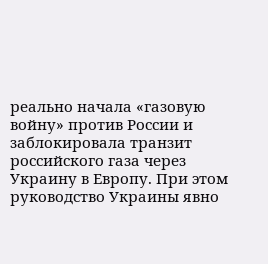реально начала «газовую войну» против России и заблокировала транзит российского газа через Украину в Европу. При этом руководство Украины явно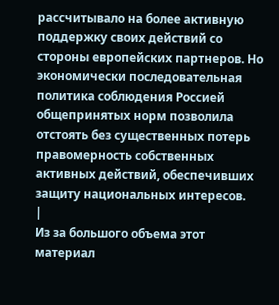рассчитывало на более активную поддержку своих действий со стороны европейских партнеров. Но экономически последовательная политика соблюдения Россией общепринятых норм позволила отстоять без существенных потерь правомерность собственных активных действий, обеспечивших защиту национальных интересов.
|
Из за большого объема этот материал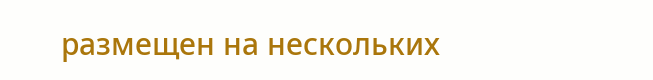размещен на нескольких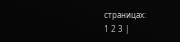страницах:
1 2 3 |